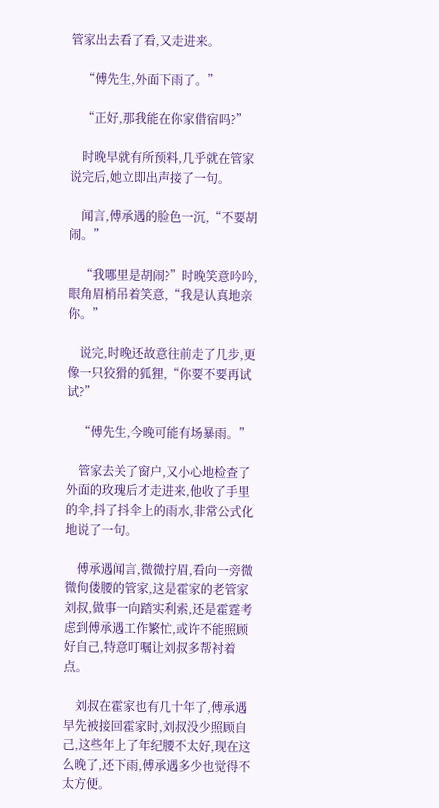管家出去看了看,又走进来。

    “傅先生,外面下雨了。”

    “正好,那我能在你家借宿吗?”

    时晚早就有所预料,几乎就在管家说完后,她立即出声接了一句。

    闻言,傅承遇的脸色一沉,“不要胡闹。”

    “我哪里是胡闹?”时晚笑意吟吟,眼角眉梢吊着笑意,“我是认真地亲你。”

    说完,时晚还故意往前走了几步,更像一只狡猾的狐狸,“你要不要再试试?”

    “傅先生,今晚可能有场暴雨。”

    管家去关了窗户,又小心地检查了外面的玫瑰后才走进来,他收了手里的伞,抖了抖伞上的雨水,非常公式化地说了一句。

    傅承遇闻言,微微拧眉,看向一旁微微佝偻腰的管家,这是霍家的老管家刘叔,做事一向踏实利索,还是霍霆考虑到傅承遇工作繁忙,或许不能照顾好自己,特意叮嘱让刘叔多帮衬着点。

    刘叔在霍家也有几十年了,傅承遇早先被接回霍家时,刘叔没少照顾自己,这些年上了年纪腰不太好,现在这么晚了,还下雨,傅承遇多少也觉得不太方便。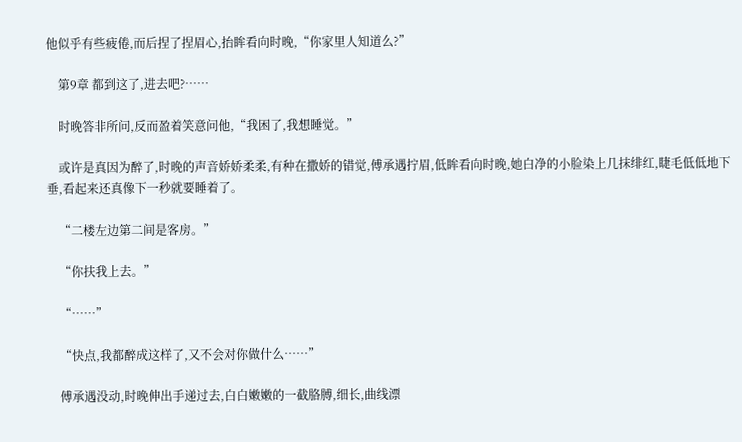他似乎有些疲倦,而后捏了捏眉心,抬眸看向时晚,“你家里人知道么?”

    第9章 都到这了,进去吧?……

    时晚答非所问,反而盈着笑意问他,“我困了,我想睡觉。”

    或许是真因为醉了,时晚的声音娇娇柔柔,有种在撒娇的错觉,傅承遇拧眉,低眸看向时晚,她白净的小脸染上几抹绯红,睫毛低低地下垂,看起来还真像下一秒就要睡着了。

    “二楼左边第二间是客房。”

    “你扶我上去。”

    “……”

    “快点,我都醉成这样了,又不会对你做什么……”

    傅承遇没动,时晚伸出手递过去,白白嫩嫩的一截胳膊,细长,曲线漂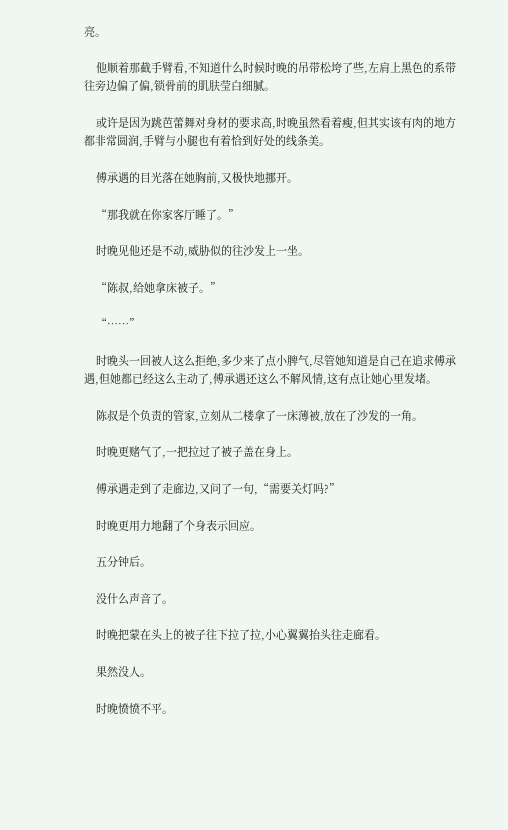亮。

    他顺着那截手臂看,不知道什么时候时晚的吊带松垮了些,左肩上黑色的系带往旁边偏了偏,锁骨前的肌肤莹白细腻。

    或许是因为跳芭蕾舞对身材的要求高,时晚虽然看着瘦,但其实该有肉的地方都非常圆润,手臂与小腿也有着恰到好处的线条美。

    傅承遇的目光落在她胸前,又极快地挪开。

    “那我就在你家客厅睡了。”

    时晚见他还是不动,威胁似的往沙发上一坐。

    “陈叔,给她拿床被子。”

    “……”

    时晚头一回被人这么拒绝,多少来了点小脾气,尽管她知道是自己在追求傅承遇,但她都已经这么主动了,傅承遇还这么不解风情,这有点让她心里发堵。

    陈叔是个负责的管家,立刻从二楼拿了一床薄被,放在了沙发的一角。

    时晚更赌气了,一把拉过了被子盖在身上。

    傅承遇走到了走廊边,又问了一句,“需要关灯吗?”

    时晚更用力地翻了个身表示回应。

    五分钟后。

    没什么声音了。

    时晚把蒙在头上的被子往下拉了拉,小心翼翼抬头往走廊看。

    果然没人。

    时晚愤愤不平。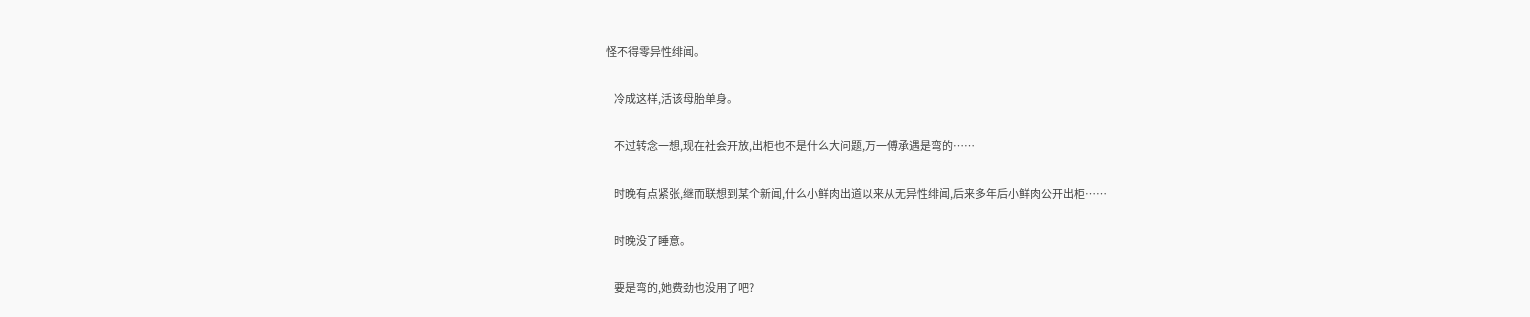怪不得零异性绯闻。

    冷成这样,活该母胎单身。

    不过转念一想,现在社会开放,出柜也不是什么大问题,万一傅承遇是弯的……

    时晚有点紧张,继而联想到某个新闻,什么小鲜肉出道以来从无异性绯闻,后来多年后小鲜肉公开出柜……

    时晚没了睡意。

    要是弯的,她费劲也没用了吧?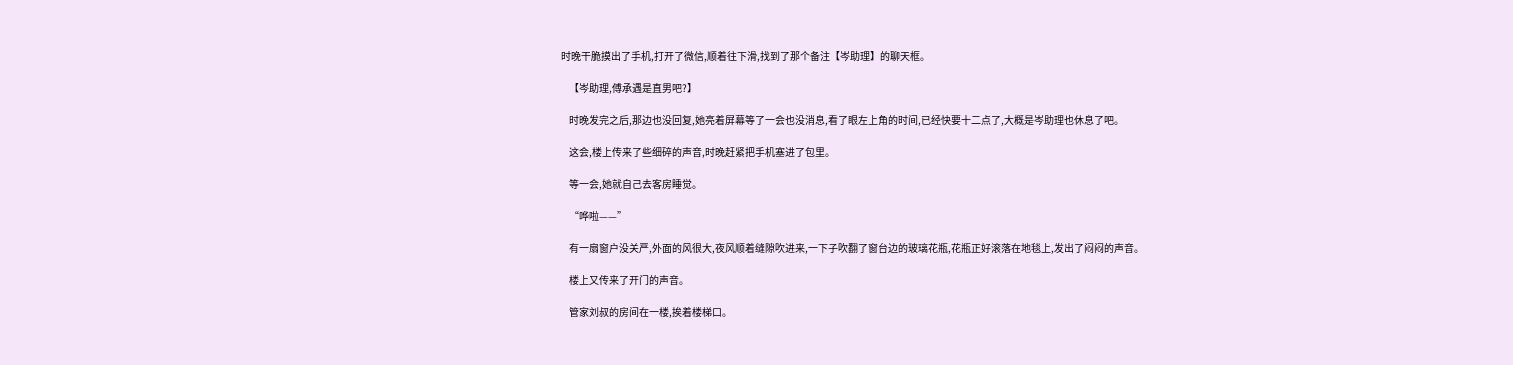时晚干脆摸出了手机,打开了微信,顺着往下滑,找到了那个备注【岑助理】的聊天框。

    【岑助理,傅承遇是直男吧?】

    时晚发完之后,那边也没回复,她亮着屏幕等了一会也没消息,看了眼左上角的时间,已经快要十二点了,大概是岑助理也休息了吧。

    这会,楼上传来了些细碎的声音,时晚赶紧把手机塞进了包里。

    等一会,她就自己去客房睡觉。

    “哗啦——”

    有一扇窗户没关严,外面的风很大,夜风顺着缝隙吹进来,一下子吹翻了窗台边的玻璃花瓶,花瓶正好滚落在地毯上,发出了闷闷的声音。

    楼上又传来了开门的声音。

    管家刘叔的房间在一楼,挨着楼梯口。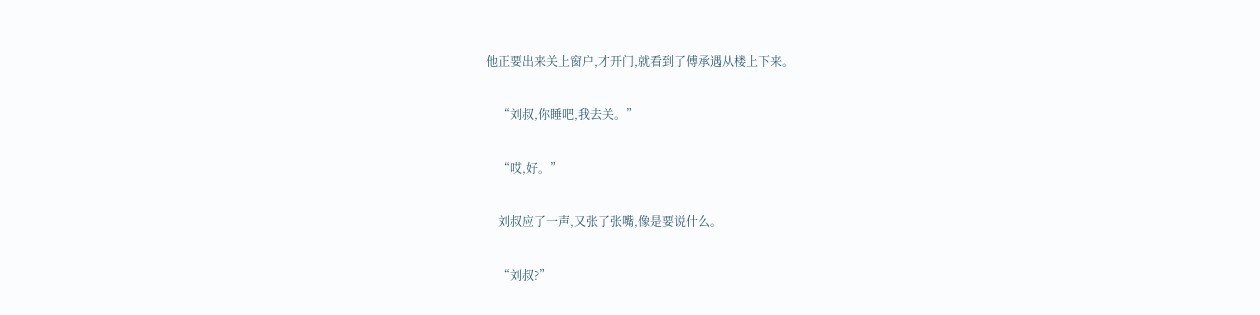他正要出来关上窗户,才开门,就看到了傅承遇从楼上下来。

    “刘叔,你睡吧,我去关。”

    “哎,好。”

    刘叔应了一声,又张了张嘴,像是要说什么。

    “刘叔?”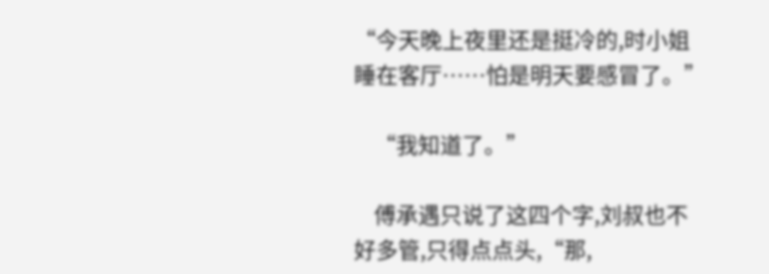“今天晚上夜里还是挺冷的,时小姐睡在客厅……怕是明天要感冒了。”

    “我知道了。”

    傅承遇只说了这四个字,刘叔也不好多管,只得点点头,“那,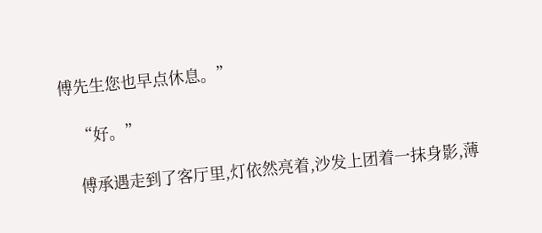傅先生您也早点休息。”

    “好。”

    傅承遇走到了客厅里,灯依然亮着,沙发上团着一抹身影,薄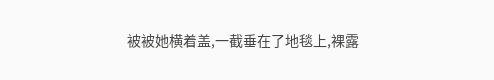被被她横着盖,一截垂在了地毯上,裸露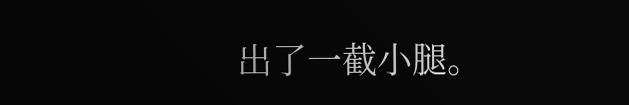出了一截小腿。